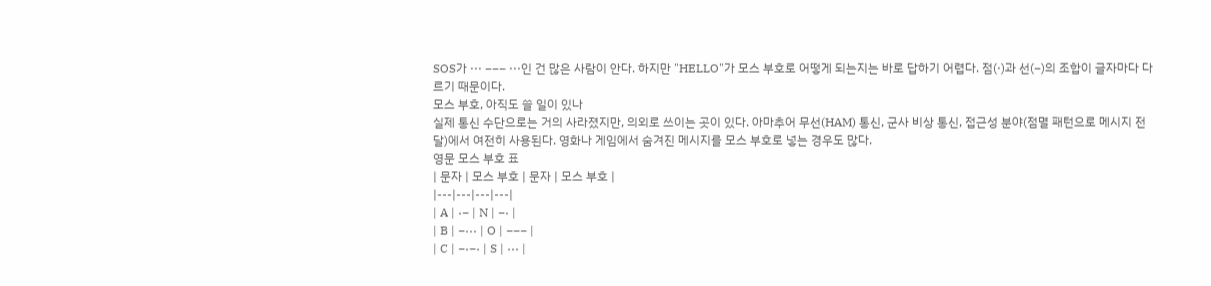SOS가 ··· −−− ···인 건 많은 사람이 안다. 하지만 "HELLO"가 모스 부호로 어떻게 되는지는 바로 답하기 어렵다. 점(·)과 선(−)의 조합이 글자마다 다르기 때문이다.
모스 부호, 아직도 쓸 일이 있나
실제 통신 수단으로는 거의 사라졌지만, 의외로 쓰이는 곳이 있다. 아마추어 무선(HAM) 통신, 군사 비상 통신, 접근성 분야(점멸 패턴으로 메시지 전달)에서 여전히 사용된다. 영화나 게임에서 숨겨진 메시지를 모스 부호로 넣는 경우도 많다.
영문 모스 부호 표
| 문자 | 모스 부호 | 문자 | 모스 부호 |
|---|---|---|---|
| A | ·− | N | −· |
| B | −··· | O | −−− |
| C | −·−· | S | ··· |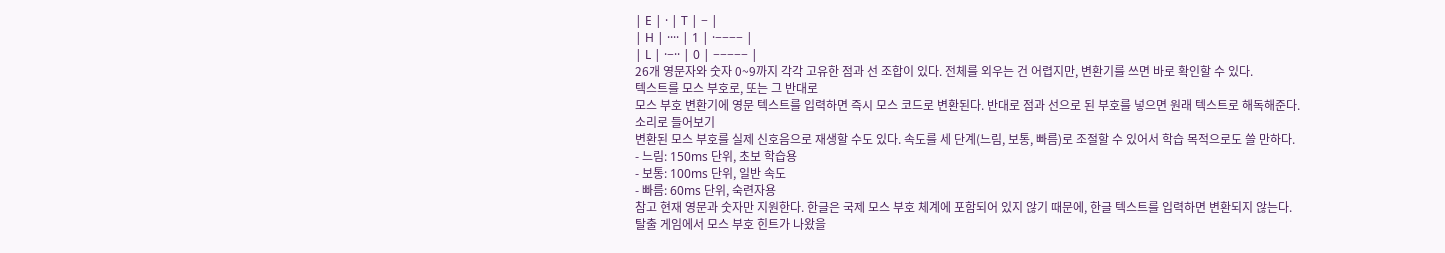| E | · | T | − |
| H | ···· | 1 | ·−−−− |
| L | ·−·· | 0 | −−−−− |
26개 영문자와 숫자 0~9까지 각각 고유한 점과 선 조합이 있다. 전체를 외우는 건 어렵지만, 변환기를 쓰면 바로 확인할 수 있다.
텍스트를 모스 부호로, 또는 그 반대로
모스 부호 변환기에 영문 텍스트를 입력하면 즉시 모스 코드로 변환된다. 반대로 점과 선으로 된 부호를 넣으면 원래 텍스트로 해독해준다.
소리로 들어보기
변환된 모스 부호를 실제 신호음으로 재생할 수도 있다. 속도를 세 단계(느림, 보통, 빠름)로 조절할 수 있어서 학습 목적으로도 쓸 만하다.
- 느림: 150ms 단위, 초보 학습용
- 보통: 100ms 단위, 일반 속도
- 빠름: 60ms 단위, 숙련자용
참고 현재 영문과 숫자만 지원한다. 한글은 국제 모스 부호 체계에 포함되어 있지 않기 때문에, 한글 텍스트를 입력하면 변환되지 않는다.
탈출 게임에서 모스 부호 힌트가 나왔을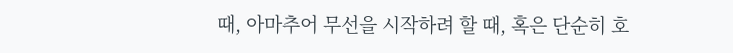때, 아마추어 무선을 시작하려 할 때, 혹은 단순히 호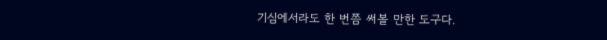기심에서라도 한 번쯤 써볼 만한 도구다.